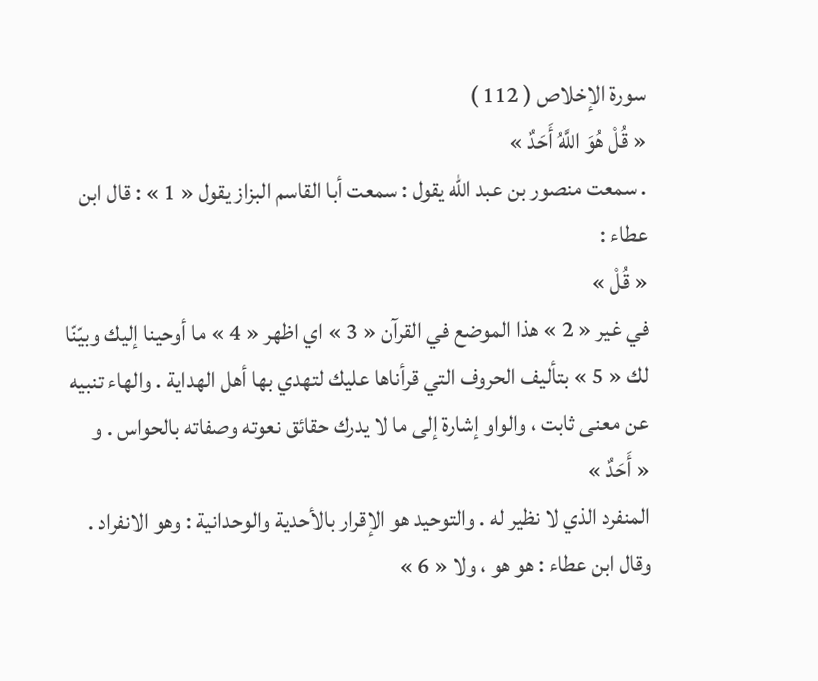سورة الإخلاص ( 112 )
« قُلْ هُوَ اللَّهُ أَحَدٌ »
. سمعت منصور بن عبد اللّه يقول : سمعت أبا القاسم البزاز يقول « 1 » : قال ابن عطاء :
« قُلْ »
في غير « 2 » هذا الموضع في القرآن « 3 » اي اظهر « 4 » ما أوحينا إليك وبيّنّا لك « 5 » بتأليف الحروف التي قرأناها عليك لتهدي بها أهل الهداية . والهاء تنبيه عن معنى ثابت ، والواو إشارة إلى ما لا يدرك حقائق نعوته وصفاته بالحواس . و
« أَحَدٌ »
المنفرد الذي لا نظير له . والتوحيد هو الإقرار بالأحدية والوحدانية : وهو الانفراد .
وقال ابن عطاء : هو هو ، ولا « 6 »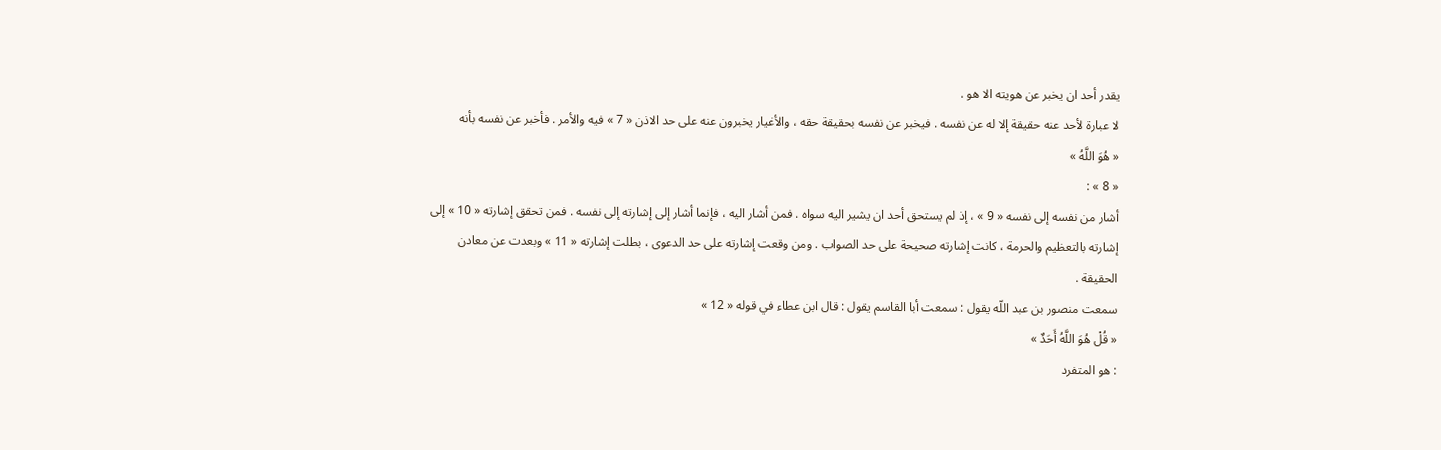يقدر أحد ان يخبر عن هويته الا هو .
لا عبارة لأحد عنه حقيقة إلا له عن نفسه . فيخبر عن نفسه بحقيقة حقه ، والأغيار يخبرون عنه على حد الاذن « 7 » فيه والأمر . فأخبر عن نفسه بأنه
« هُوَ اللَّهُ »
« 8 » :
أشار من نفسه إلى نفسه « 9 » ، إذ لم يستحق أحد ان يشير اليه سواه . فمن أشار اليه ، فإنما أشار إلى إشارته إلى نفسه . فمن تحقق إشارته « 10 » إلى إشارته بالتعظيم والحرمة ، كانت إشارته صحيحة على حد الصواب . ومن وقعت إشارته على حد الدعوى ، بطلت إشارته « 11 » وبعدت عن معادن الحقيقة .
سمعت منصور بن عبد اللّه يقول : سمعت أبا القاسم يقول : قال ابن عطاء في قوله « 12 »
« قُلْ هُوَ اللَّهُ أَحَدٌ »
: هو المتفرد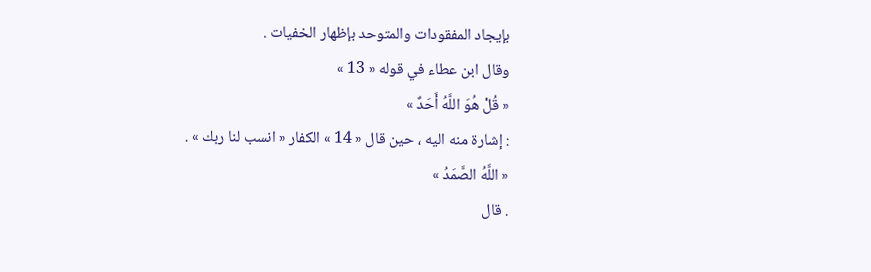بإيجاد المفقودات والمتوحد بإظهار الخفيات .
وقال ابن عطاء في قوله « 13 »
« قُلْ هُوَ اللَّهُ أَحَدٌ »
: إشارة منه اليه ، حين قال « 14 » الكفار « انسب لنا ربك » .
« اللَّهُ الصَّمَدُ »
. قال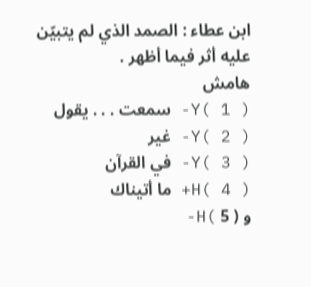ابن عطاء : الصمد الذي لم يتبيّن عليه أثر فيما أظهر .
هامش
( 1 )Y- سمعت . . . يقول
( 2 )Y- غير
( 3 )Y- في القرآن
( 4 )H+ ما أتيناك
و ( 5 )H-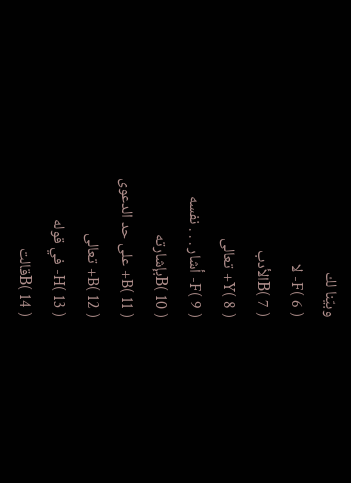وبيّنا لك
( 6 )F- لا
( 7 )Bالأدب
( 8 )Y+ تعالى
( 9 )F- أشار . . . نفسه
( 10 )Bبإشارته
( 11 )B+ على حد الدعوى
( 12 )B+ تعالى
( 13 )H- في قوله
( 14 )Bقالت